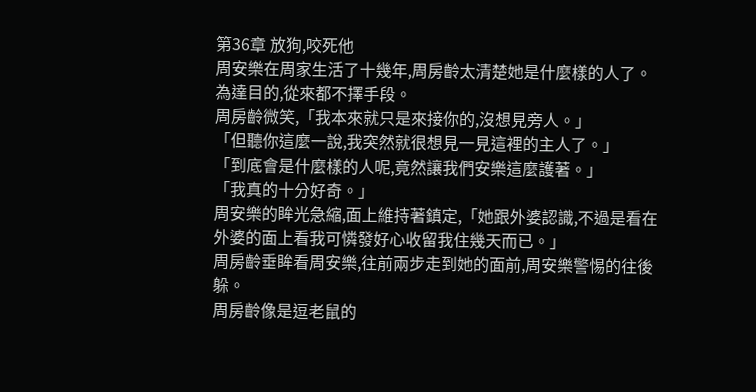第36章 放狗,咬死他
周安樂在周家生活了十幾年,周房齡太清楚她是什麼樣的人了。
為達目的,從來都不擇手段。
周房齡微笑,「我本來就只是來接你的,沒想見旁人。」
「但聽你這麼一說,我突然就很想見一見這裡的主人了。」
「到底會是什麼樣的人呢,竟然讓我們安樂這麼護著。」
「我真的十分好奇。」
周安樂的眸光急縮,面上維持著鎮定,「她跟外婆認識,不過是看在外婆的面上看我可憐發好心收留我住幾天而已。」
周房齡垂眸看周安樂,往前兩步走到她的面前,周安樂警惕的往後躲。
周房齡像是逗老鼠的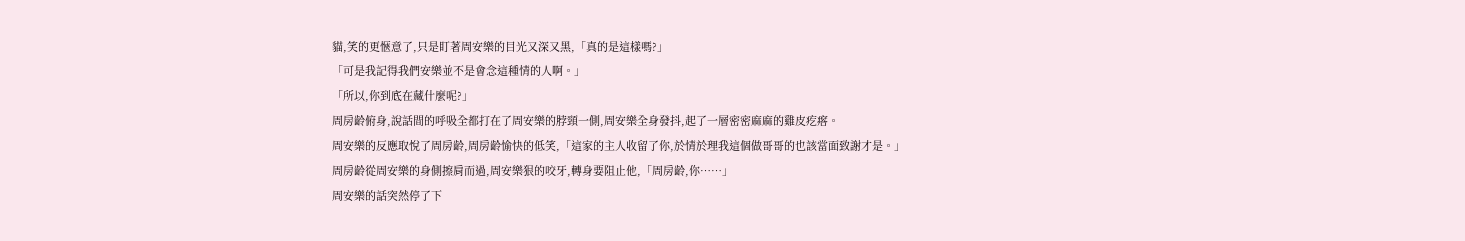貓,笑的更愜意了,只是盯著周安樂的目光又深又黑,「真的是這樣嗎?」
「可是我記得我們安樂並不是會念這種情的人啊。」
「所以,你到底在藏什麼呢?」
周房齡俯身,說話間的呼吸全都打在了周安樂的脖頸一側,周安樂全身發抖,起了一層密密麻麻的雞皮疙瘩。
周安樂的反應取悅了周房齡,周房齡愉快的低笑,「這家的主人收留了你,於情於理我這個做哥哥的也該當面致謝才是。」
周房齡從周安樂的身側擦肩而過,周安樂狠的咬牙,轉身要阻止他,「周房齡,你……」
周安樂的話突然停了下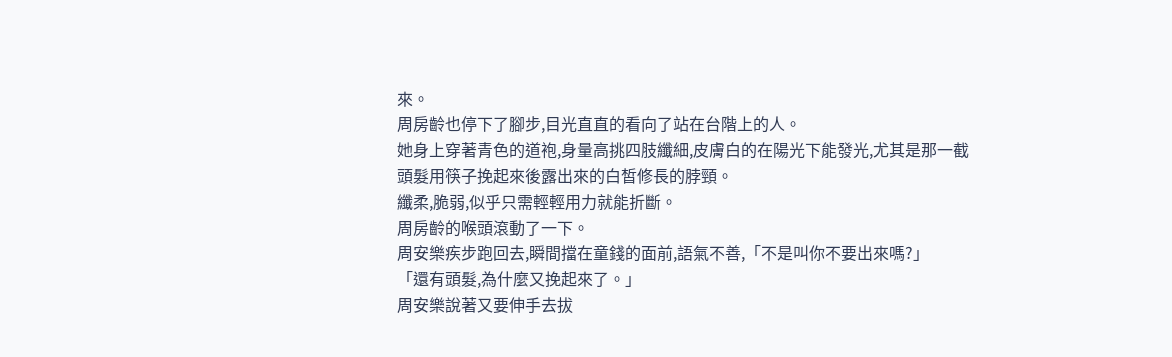來。
周房齡也停下了腳步,目光直直的看向了站在台階上的人。
她身上穿著青色的道袍,身量高挑四肢纖細,皮膚白的在陽光下能發光,尤其是那一截頭髮用筷子挽起來後露出來的白皙修長的脖頸。
纖柔,脆弱,似乎只需輕輕用力就能折斷。
周房齡的喉頭滾動了一下。
周安樂疾步跑回去,瞬間擋在童錢的面前,語氣不善,「不是叫你不要出來嗎?」
「還有頭髮,為什麼又挽起來了。」
周安樂說著又要伸手去拔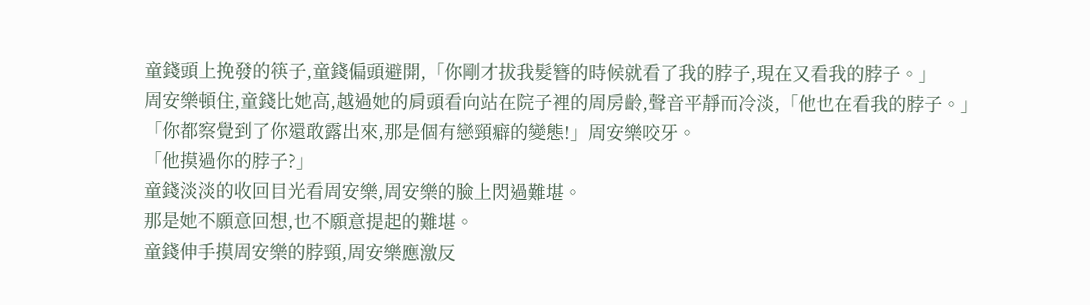童錢頭上挽發的筷子,童錢偏頭避開,「你剛才拔我髮簪的時候就看了我的脖子,現在又看我的脖子。」
周安樂頓住,童錢比她高,越過她的肩頭看向站在院子裡的周房齡,聲音平靜而冷淡,「他也在看我的脖子。」
「你都察覺到了你還敢露出來,那是個有戀頸癖的變態!」周安樂咬牙。
「他摸過你的脖子?」
童錢淡淡的收回目光看周安樂,周安樂的臉上閃過難堪。
那是她不願意回想,也不願意提起的難堪。
童錢伸手摸周安樂的脖頸,周安樂應激反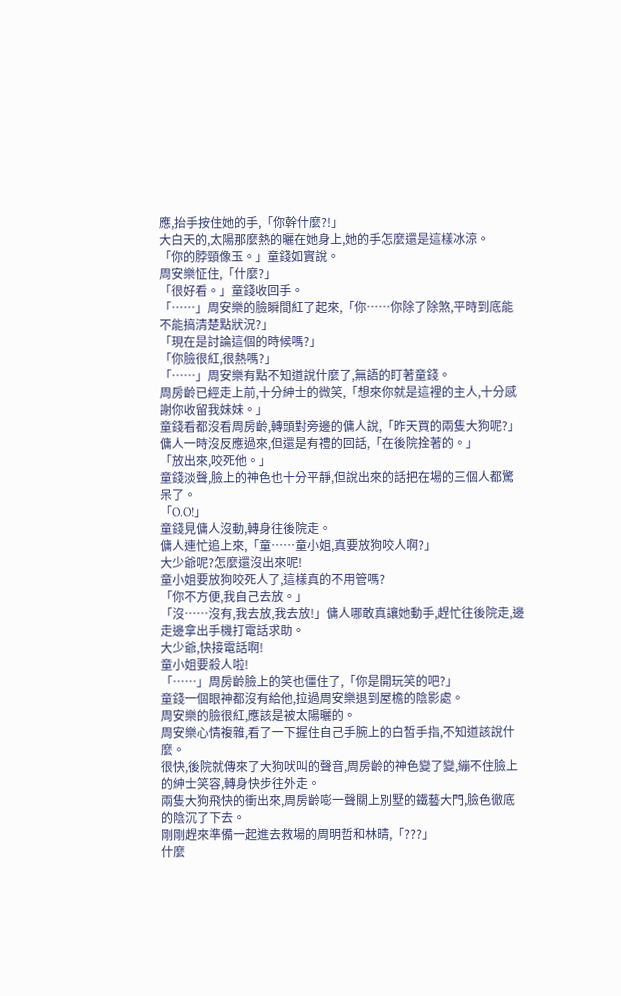應,抬手按住她的手,「你幹什麼?!」
大白天的,太陽那麼熱的曬在她身上,她的手怎麼還是這樣冰涼。
「你的脖頸像玉。」童錢如實說。
周安樂怔住,「什麼?」
「很好看。」童錢收回手。
「……」周安樂的臉瞬間紅了起來,「你……你除了除煞,平時到底能不能搞清楚點狀況?」
「現在是討論這個的時候嗎?」
「你臉很紅,很熱嗎?」
「……」周安樂有點不知道說什麼了,無語的盯著童錢。
周房齡已經走上前,十分紳士的微笑,「想來你就是這裡的主人,十分感謝你收留我妹妹。」
童錢看都沒看周房齡,轉頭對旁邊的傭人說,「昨天買的兩隻大狗呢?」
傭人一時沒反應過來,但還是有禮的回話,「在後院拴著的。」
「放出來,咬死他。」
童錢淡聲,臉上的神色也十分平靜,但說出來的話把在場的三個人都驚呆了。
「O.O!」
童錢見傭人沒動,轉身往後院走。
傭人連忙追上來,「童……童小姐,真要放狗咬人啊?」
大少爺呢?怎麼還沒出來呢!
童小姐要放狗咬死人了,這樣真的不用管嗎?
「你不方便,我自己去放。」
「沒……沒有,我去放,我去放!」傭人哪敢真讓她動手,趕忙往後院走,邊走邊拿出手機打電話求助。
大少爺,快接電話啊!
童小姐要殺人啦!
「……」周房齡臉上的笑也僵住了,「你是開玩笑的吧?」
童錢一個眼神都沒有給他,拉過周安樂退到屋檐的陰影處。
周安樂的臉很紅,應該是被太陽曬的。
周安樂心情複雜,看了一下握住自己手腕上的白皙手指,不知道該說什麼。
很快,後院就傳來了大狗吠叫的聲音,周房齡的神色變了變,繃不住臉上的紳士笑容,轉身快步往外走。
兩隻大狗飛快的衝出來,周房齡嘭一聲關上別墅的鐵藝大門,臉色徹底的陰沉了下去。
剛剛趕來準備一起進去救場的周明哲和林晴,「???」
什麼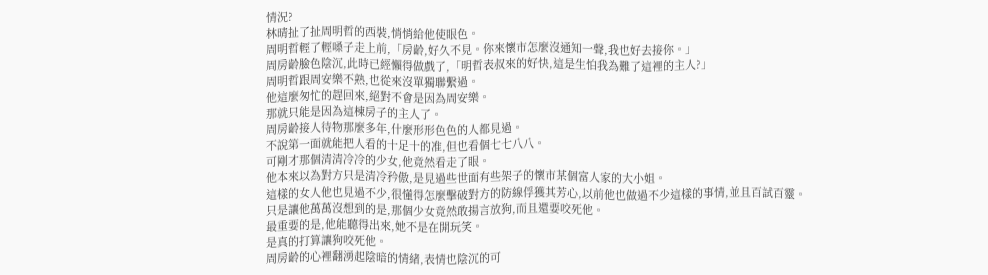情況?
林晴扯了扯周明哲的西裝,悄悄給他使眼色。
周明哲輕了輕嗓子走上前,「房齡,好久不見。你來懷市怎麼沒通知一聲,我也好去接你。」
周房齡臉色陰沉,此時已經懶得做戲了,「明哲表叔來的好快,這是生怕我為難了這裡的主人?」
周明哲跟周安樂不熟,也從來沒單獨聯繫過。
他這麼匆忙的趕回來,絕對不會是因為周安樂。
那就只能是因為這棟房子的主人了。
周房齡接人待物那麼多年,什麼形形色色的人都見過。
不說第一面就能把人看的十足十的准,但也看個七七八八。
可剛才那個清清冷冷的少女,他竟然看走了眼。
他本來以為對方只是清冷矜傲,是見過些世面有些架子的懷市某個富人家的大小姐。
這樣的女人他也見過不少,很懂得怎麼擊破對方的防線俘獲其芳心,以前他也做過不少這樣的事情,並且百試百靈。
只是讓他萬萬沒想到的是,那個少女竟然敢揚言放狗,而且還要咬死他。
最重要的是,他能聽得出來,她不是在開玩笑。
是真的打算讓狗咬死他。
周房齡的心裡翻湧起陰暗的情緒,表情也陰沉的可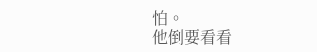怕。
他倒要看看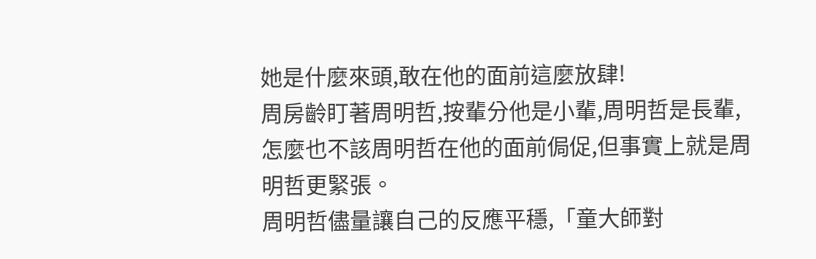她是什麼來頭,敢在他的面前這麼放肆!
周房齡盯著周明哲,按輩分他是小輩,周明哲是長輩,怎麼也不該周明哲在他的面前侷促,但事實上就是周明哲更緊張。
周明哲儘量讓自己的反應平穩,「童大師對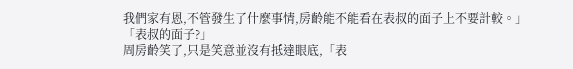我們家有恩,不管發生了什麼事情,房齡能不能看在表叔的面子上不要計較。」
「表叔的面子?」
周房齡笑了,只是笑意並沒有抵達眼底,「表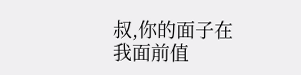叔,你的面子在我面前值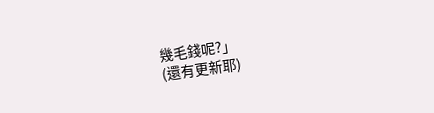幾毛錢呢?」
(還有更新耶)